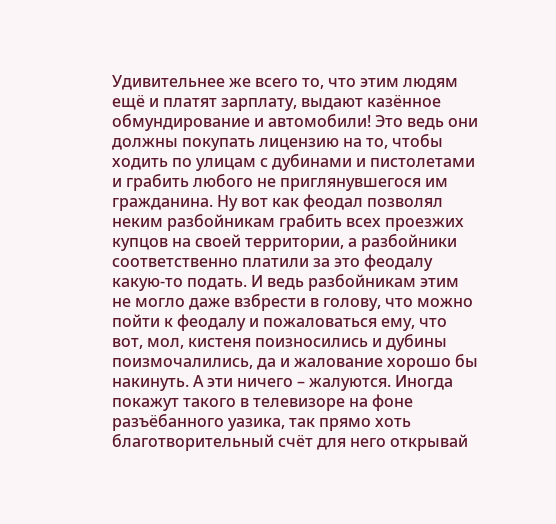Удивительнее же всего то, что этим людям ещё и платят зарплату, выдают казённое обмундирование и автомобили! Это ведь они должны покупать лицензию на то, чтобы ходить по улицам с дубинами и пистолетами и грабить любого не приглянувшегося им гражданина. Ну вот как феодал позволял неким разбойникам грабить всех проезжих купцов на своей территории, а разбойники соответственно платили за это феодалу какую-то подать. И ведь разбойникам этим не могло даже взбрести в голову, что можно пойти к феодалу и пожаловаться ему, что вот, мол, кистеня поизносились и дубины поизмочалились, да и жалование хорошо бы накинуть. А эти ничего – жалуются. Иногда покажут такого в телевизоре на фоне разъёбанного уазика, так прямо хоть благотворительный счёт для него открывай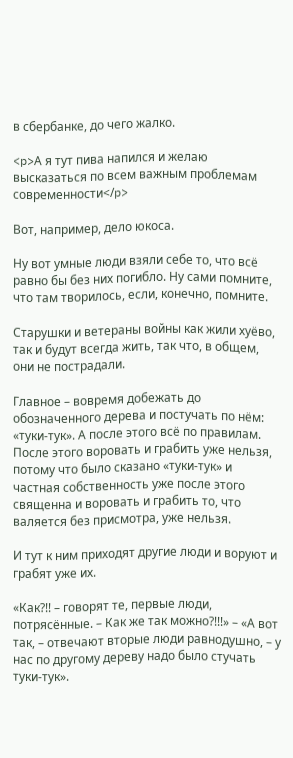в сбербанке, до чего жалко.

<p>А я тут пива напился и желаю высказаться по всем важным проблемам современности</p>

Вот, например, дело юкоса.

Ну вот умные люди взяли себе то, что всё равно бы без них погибло. Ну сами помните, что там творилось, если, конечно, помните.

Старушки и ветераны войны как жили хуёво, так и будут всегда жить, так что, в общем, они не пострадали.

Главное – вовремя добежать до обозначенного дерева и постучать по нём: «туки-тук». А после этого всё по правилам. После этого воровать и грабить уже нельзя, потому что было сказано «туки-тук» и частная собственность уже после этого священна и воровать и грабить то, что валяется без присмотра, уже нельзя.

И тут к ним приходят другие люди и воруют и грабят уже их.

«Как?!! – говорят те, первые люди, потрясённые. – Как же так можно?!!!» – «А вот так, – отвечают вторые люди равнодушно, – у нас по другому дереву надо было стучать туки-тук».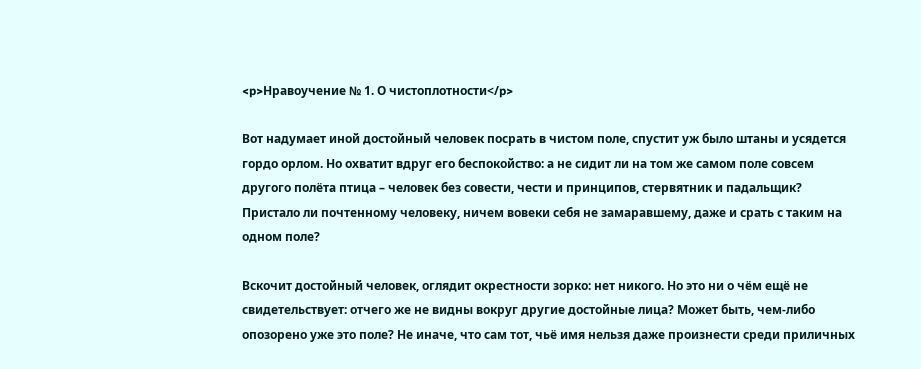<p>Нравоучение № 1. О чистоплотности</p>

Вот надумает иной достойный человек посрать в чистом поле, спустит уж было штаны и усядется гордо орлом. Но охватит вдруг его беспокойство: а не сидит ли на том же самом поле совсем другого полёта птица – человек без совести, чести и принципов, стервятник и падальщик? Пристало ли почтенному человеку, ничем вовеки себя не замаравшему, даже и срать с таким на одном поле?

Вскочит достойный человек, оглядит окрестности зорко: нет никого. Но это ни о чём ещё не свидетельствует: отчего же не видны вокруг другие достойные лица? Может быть, чем-либо опозорено уже это поле? Не иначе, что сам тот, чьё имя нельзя даже произнести среди приличных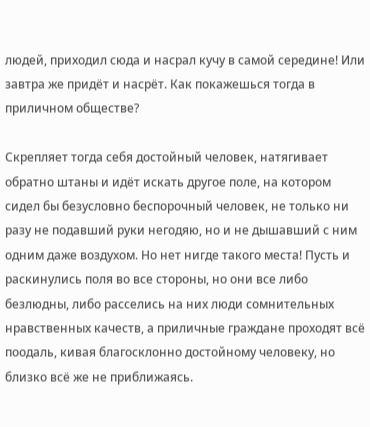людей, приходил сюда и насрал кучу в самой середине! Или завтра же придёт и насрёт. Как покажешься тогда в приличном обществе?

Скрепляет тогда себя достойный человек, натягивает обратно штаны и идёт искать другое поле, на котором сидел бы безусловно беспорочный человек, не только ни разу не подавший руки негодяю, но и не дышавший с ним одним даже воздухом. Но нет нигде такого места! Пусть и раскинулись поля во все стороны, но они все либо безлюдны, либо расселись на них люди сомнительных нравственных качеств, а приличные граждане проходят всё поодаль, кивая благосклонно достойному человеку, но близко всё же не приближаясь.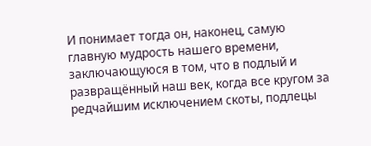И понимает тогда он, наконец, самую главную мудрость нашего времени, заключающуюся в том, что в подлый и развращённый наш век, когда все кругом за редчайшим исключением скоты, подлецы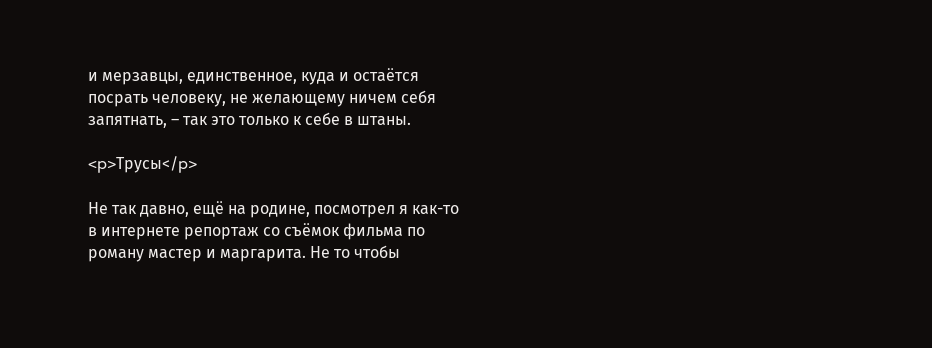и мерзавцы, единственное, куда и остаётся посрать человеку, не желающему ничем себя запятнать, – так это только к себе в штаны.

<p>Трусы</p>

Не так давно, ещё на родине, посмотрел я как-то в интернете репортаж со съёмок фильма по роману мастер и маргарита. Не то чтобы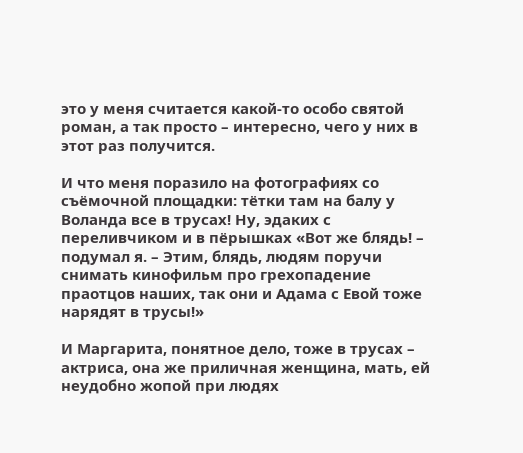это у меня считается какой-то особо святой роман, а так просто – интересно, чего у них в этот раз получится.

И что меня поразило на фотографиях со съёмочной площадки: тётки там на балу у Воланда все в трусах! Ну, эдаких с переливчиком и в пёрышках «Вот же блядь! – подумал я. – Этим, блядь, людям поручи снимать кинофильм про грехопадение праотцов наших, так они и Адама с Евой тоже нарядят в трусы!»

И Маргарита, понятное дело, тоже в трусах – актриса, она же приличная женщина, мать, ей неудобно жопой при людях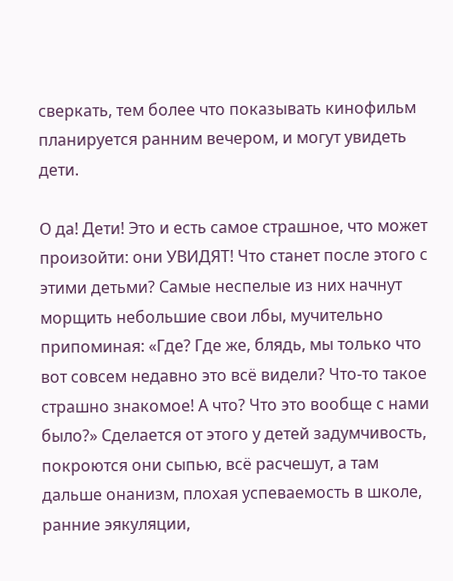сверкать, тем более что показывать кинофильм планируется ранним вечером, и могут увидеть дети.

О да! Дети! Это и есть самое страшное, что может произойти: они УВИДЯТ! Что станет после этого с этими детьми? Самые неспелые из них начнут морщить небольшие свои лбы, мучительно припоминая: «Где? Где же, блядь, мы только что вот совсем недавно это всё видели? Что-то такое страшно знакомое! А что? Что это вообще с нами было?» Сделается от этого у детей задумчивость, покроются они сыпью, всё расчешут, а там дальше онанизм, плохая успеваемость в школе, ранние эякуляции,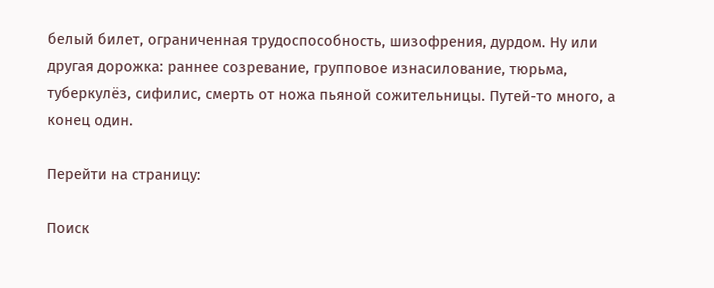белый билет, ограниченная трудоспособность, шизофрения, дурдом. Ну или другая дорожка: раннее созревание, групповое изнасилование, тюрьма, туберкулёз, сифилис, смерть от ножа пьяной сожительницы. Путей-то много, а конец один.

Перейти на страницу:

Поиск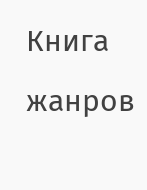Книга жанров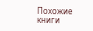Похожие книги